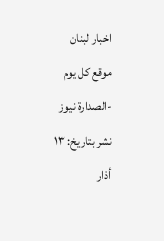اخبار لبنان
موقع كل يوم -الصدارة نيوز
نشر بتاريخ: ١٣ أذار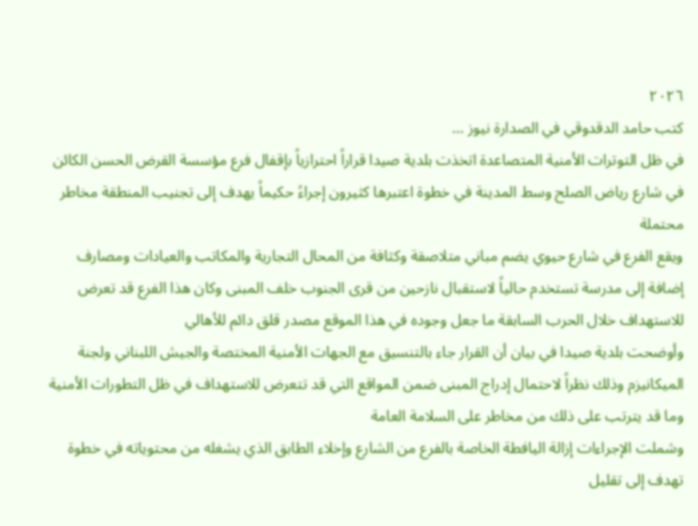٢٠٢٦
كتب حامد الدقدوقي في الصدارة نيوز …
في ظل التوترات الأمنية المتصاعدة اتخذت بلدية صيدا قراراً احترازياً بإقفال فرع مؤسسة القرض الحسن الكائن في شارع رياض الصلح وسط المدينة في خطوة اعتبرها كثيرون إجراءً حكيماً يهدف إلى تجنيب المنطقة مخاطر محتملة
ويقع الفرع في شارع حيوي يضم مباني متلاصقة وكثافة من المحال التجارية والمكاتب والعيادات ومصارف إضافة إلى مدرسة تستخدم حالياً لاستقبال نازحين من قرى الجنوب خلف المبنى وكان هذا الفرع قد تعرض للاستهداف خلال الحرب السابقة ما جعل وجوده في هذا الموقع مصدر قلق دائم للأهالي
وأوضحت بلدية صيدا في بيان أن القرار جاء بالتنسيق مع الجهات الأمنية المختصة والجيش اللبناني ولجنة الميكانيزم وذلك نظراً لاحتمال إدراج المبنى ضمن المواقع التي قد تتعرض للاستهداف في ظل التطورات الأمنية وما قد يترتب على ذلك من مخاطر على السلامة العامة
وشملت الإجراءات إزالة اليافطة الخاصة بالفرع من الشارع وإخلاء الطابق الذي يشغله من محتوياته في خطوة تهدف إلى تقليل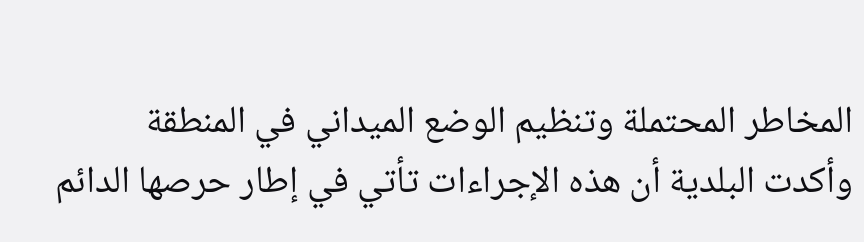المخاطر المحتملة وتنظيم الوضع الميداني في المنطقة
وأكدت البلدية أن هذه الإجراءات تأتي في إطار حرصها الدائم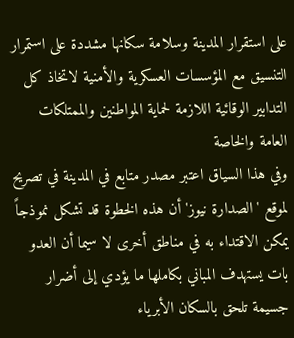على استقرار المدينة وسلامة سكانها مشددة على استمرار التنسيق مع المؤسسات العسكرية والأمنية لاتخاذ كل التدابير الوقائية اللازمة لحماية المواطنين والممتلكات العامة والخاصة
وفي هذا السياق اعتبر مصدر متابع في المدينة في تصريح لموقع 'الصدارة نيوز' أن هذه الخطوة قد تشكل نموذجاً يمكن الاقتداء به في مناطق أخرى لا سيما أن العدو بات يستهدف المباني بكاملها ما يؤدي إلى أضرار جسيمة تلحق بالسكان الأبرياء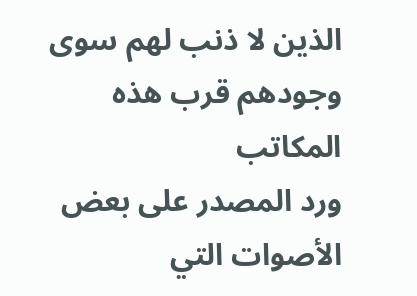الذين لا ذنب لهم سوى وجودهم قرب هذه المكاتب
ورد المصدر على بعض الأصوات التي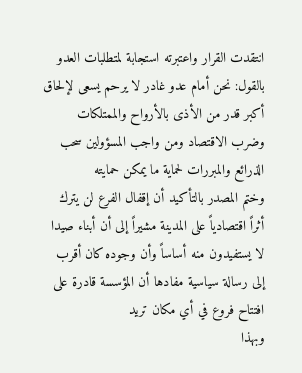انتقدت القرار واعتبرته استجابة لمتطلبات العدو بالقول: نحن أمام عدو غادر لا يرحم يسعى لإلحاق أكبر قدر من الأذى بالأرواح والممتلكات وضرب الاقتصاد ومن واجب المسؤولين سحب الذرائع والمبررات لحماية ما يمكن حمايته
وختم المصدر بالتأكيد أن إقفال الفرع لن يترك أثراً اقتصادياً على المدينة مشيراً إلى أن أبناء صيدا لا يستفيدون منه أساساً وأن وجوده كان أقرب إلى رسالة سياسية مفادها أن المؤسسة قادرة على افتتاح فروع في أي مكان تريد
وبهذا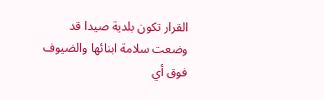القرار تكون بلدية صيدا قد وضعت سلامة ابنائها والضيوف فوق أي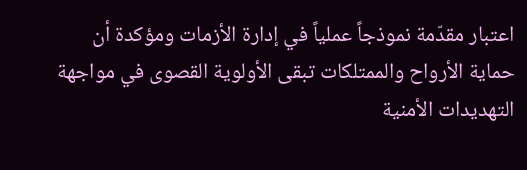اعتبار مقدّمة نموذجاً عملياً في إدارة الأزمات ومؤكدة أن حماية الأرواح والممتلكات تبقى الأولوية القصوى في مواجهة التهديدات الأمنية